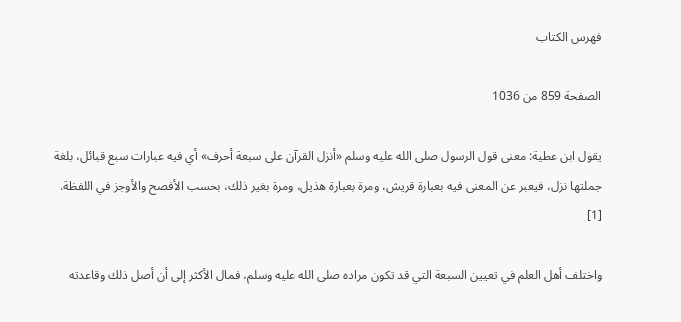فهرس الكتاب

الصفحة 859 من 1036

يقول ابن عطية: معنى قول الرسول صلى الله عليه وسلم «أنزل القرآن على سبعة أحرف» أي فيه عبارات سبع قبائل، بلغة جملتها نزل، فيعبر عن المعنى فيه بعبارة قريش، ومرة بعبارة هذيل، ومرة بغير ذلك، بحسب الأفصح والأوجز في اللفظة. [1]

واختلف أهل العلم في تعيين السبعة التي قد تكون مراده صلى الله عليه وسلم، فمال الأكثر إلى أن أصل ذلك وقاعدته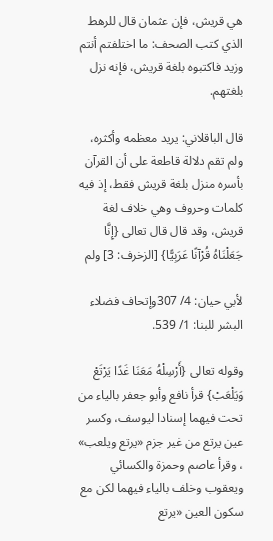هي قريش، فإن عثمان قال للرهط الذي كتب الصحف: ما اختلفتم أنتم وزيد فاكتبوه بلغة قريش، فإنه نزل بلغتهم.

قال الباقلاني: يريد معظمه وأكثره، ولم تقم دلالة قاطعة على أن القرآن بأسره منزل بلغة قريش فقط، إذ فيه كلمات وحروف وهي خلاف لغة قريش، وقد قال قال تعالى {إِنَّا جَعَلْنَاهُ قُرْآنًا عَرَبِيًّا} [الزخرف: 3] ولم

لأبي حيان: 4/ 307وإتحاف فضلاء البشر للبنا: 1/ 539.

وقوله تعالى {أَرْسِلْهُ مَعَنَا غَدًا يَرْتَعْ وَيَلْعَبْ} قرأ نافع وأبو جعفر بالياء من تحت فيهما إسنادا ليوسف، وكسر عين يرتع من غير جزم «يرتع ويلعب» ، وقرأ عاصم وحمزة والكسائي ويعقوب وخلف بالياء فيهما لكن مع سكون العين «يرتع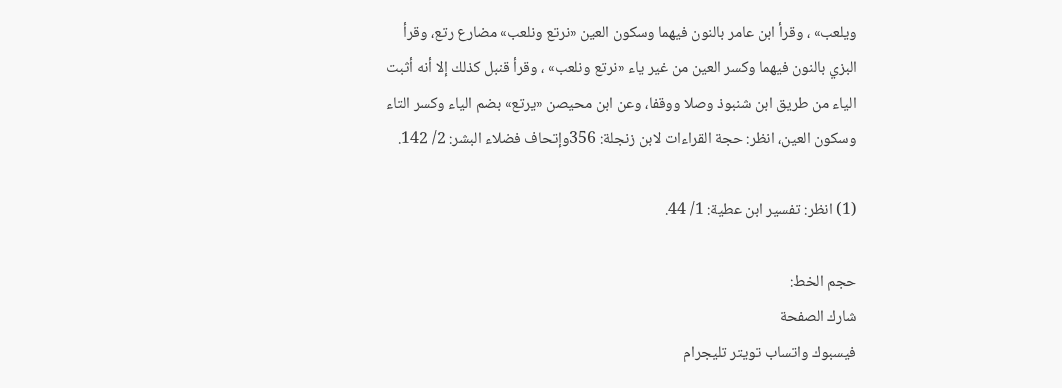ويلعب» ، وقرأ ابن عامر بالنون فيهما وسكون العين «نرتع ونلعب» مضارع رتع، وقرأ البزي بالنون فيهما وكسر العين من غير ياء «نرتع ونلعب» ، وقرأ قنبل كذلك إلا أنه أثبت الياء من طريق ابن شنبوذ وصلا ووقفا، وعن ابن محيصن «يرتع» بضم الياء وكسر التاء وسكون العين، انظر: حجة القراءات لابن زنجلة: 356وإتحاف فضلاء البشر: 2/ 142.

(1) انظر: تفسير ابن عطية: 1/ 44.

حجم الخط:
شارك الصفحة
فيسبوك واتساب تويتر تليجرام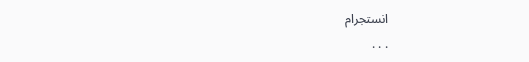انستجرام
. . .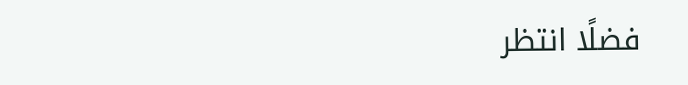فضلًا انتظر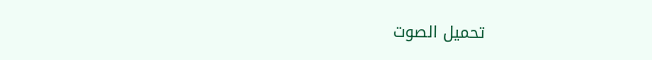تحميل الصوت